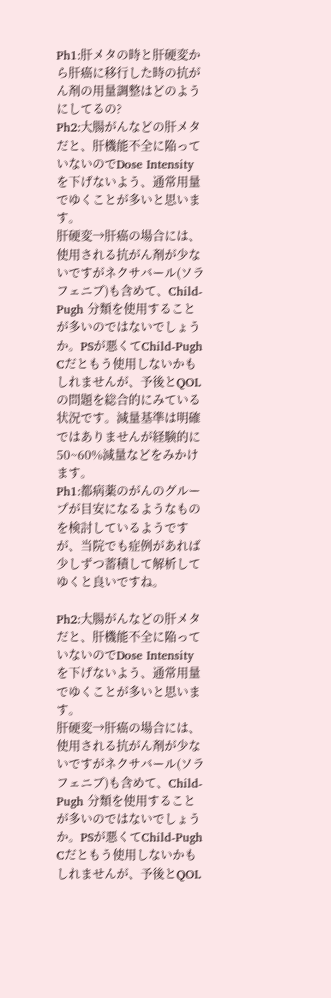Ph1:肝メタの時と肝硬変から肝癌に移行した時の抗がん剤の用量調整はどのようにしてるの?
Ph2:大腸がんなどの肝メタだと、肝機能不全に陥っていないのでDose Intensityを下げないよう、通常用量でゆくことが多いと思います。
肝硬変→肝癌の場合には、使用される抗がん剤が少ないですがネクサバール(ソラフェニブ)も含めて、Child-Pugh 分類を使用することが多いのではないでしょうか。PSが悪くてChild-Pugh Cだともう使用しないかもしれませんが、予後とQOLの問題を総合的にみている状況です。減量基準は明確ではありませんが経験的に50~60%減量などをみかけます。
Ph1:都病薬のがんのグループが目安になるようなものを検討しているようですが、当院でも症例があれば少しずつ蓄積して解析してゆくと良いですね。

Ph2:大腸がんなどの肝メタだと、肝機能不全に陥っていないのでDose Intensityを下げないよう、通常用量でゆくことが多いと思います。
肝硬変→肝癌の場合には、使用される抗がん剤が少ないですがネクサバール(ソラフェニブ)も含めて、Child-Pugh 分類を使用することが多いのではないでしょうか。PSが悪くてChild-Pugh Cだともう使用しないかもしれませんが、予後とQOL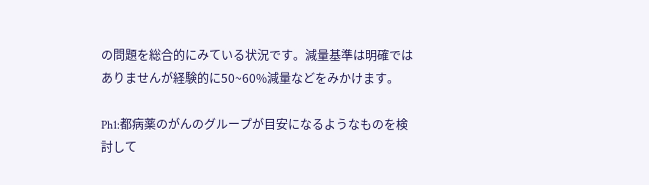の問題を総合的にみている状況です。減量基準は明確ではありませんが経験的に50~60%減量などをみかけます。

Ph1:都病薬のがんのグループが目安になるようなものを検討して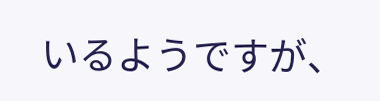いるようですが、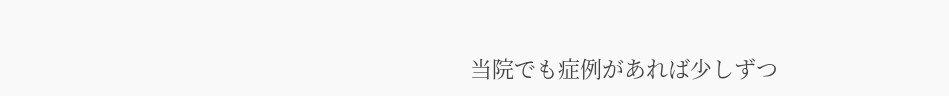当院でも症例があれば少しずつ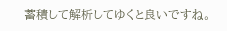蓄積して解析してゆくと良いですね。